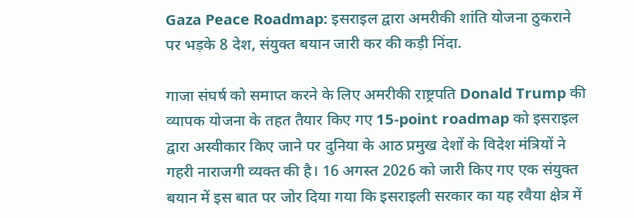Gaza Peace Roadmap: इसराइल द्वारा अमरीकी शांति योजना ठुकराने पर भड़के 8 देश, संयुक्त बयान जारी कर की कड़ी निंदा.

गाजा संघर्ष को समाप्त करने के लिए अमरीकी राष्ट्रपति Donald Trump की व्यापक योजना के तहत तैयार किए गए 15-point roadmap को इसराइल द्वारा अस्वीकार किए जाने पर दुनिया के आठ प्रमुख देशों के विदेश मंत्रियों ने गहरी नाराजगी व्यक्त की है। 16 अगस्त 2026 को जारी किए गए एक संयुक्त बयान में इस बात पर जोर दिया गया कि इसराइली सरकार का यह रवैया क्षेत्र में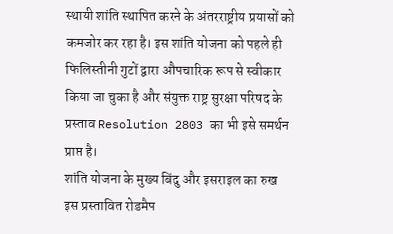स्थायी शांति स्थापित करने के अंतरराष्ट्रीय प्रयासों को कमजोर कर रहा है। इस शांति योजना को पहले ही फिलिस्तीनी गुटों द्वारा औपचारिक रूप से स्वीकार किया जा चुका है और संयुक्त राष्ट्र सुरक्षा परिषद के प्रस्ताव Resolution 2803 का भी इसे समर्थन प्राप्त है।
शांति योजना के मुख्य बिंदु और इसराइल का रुख
इस प्रस्तावित रोडमैप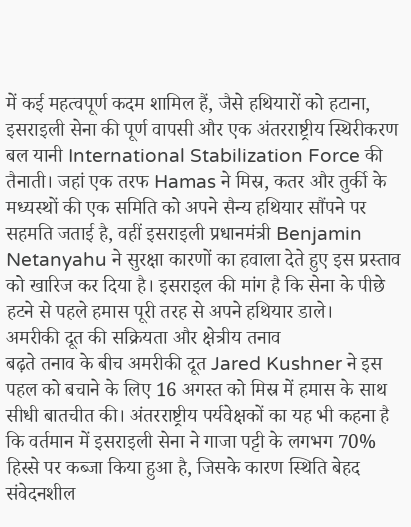में कई महत्वपूर्ण कदम शामिल हैं, जैसे हथियारों को हटाना, इसराइली सेना की पूर्ण वापसी और एक अंतरराष्ट्रीय स्थिरीकरण बल यानी International Stabilization Force की तैनाती। जहां एक तरफ Hamas ने मिस्र, कतर और तुर्की के मध्यस्थों की एक समिति को अपने सैन्य हथियार सौंपने पर सहमति जताई है, वहीं इसराइली प्रधानमंत्री Benjamin Netanyahu ने सुरक्षा कारणों का हवाला देते हुए इस प्रस्ताव को खारिज कर दिया है। इसराइल की मांग है कि सेना के पीछे हटने से पहले हमास पूरी तरह से अपने हथियार डाले।
अमरीकी दूत की सक्रियता और क्षेत्रीय तनाव
बढ़ते तनाव के बीच अमरीकी दूत Jared Kushner ने इस पहल को बचाने के लिए 16 अगस्त को मिस्र में हमास के साथ सीधी बातचीत की। अंतरराष्ट्रीय पर्यवेक्षकों का यह भी कहना है कि वर्तमान में इसराइली सेना ने गाजा पट्टी के लगभग 70% हिस्से पर कब्जा किया हुआ है, जिसके कारण स्थिति बेहद संवेदनशील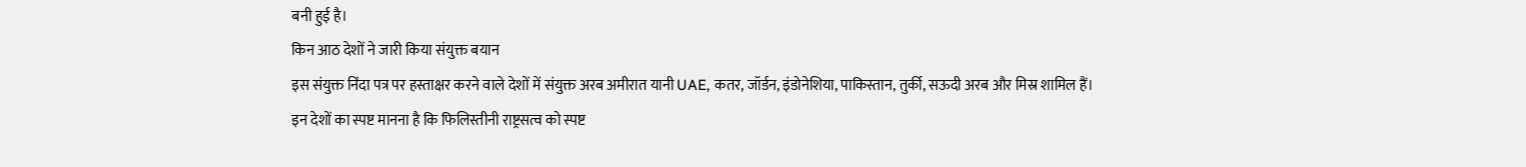बनी हुई है।
किन आठ देशों ने जारी किया संयुक्त बयान
इस संयुक्त निंदा पत्र पर हस्ताक्षर करने वाले देशों में संयुक्त अरब अमीरात यानी UAE, कतर, जॉर्डन, इंडोनेशिया, पाकिस्तान, तुर्की, सऊदी अरब और मिस्र शामिल हैं। इन देशों का स्पष्ट मानना है कि फिलिस्तीनी राष्ट्रसत्व को स्पष्ट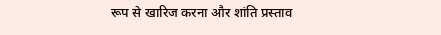रूप से खारिज करना और शांति प्रस्ताव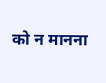को न मानना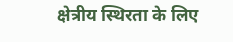क्षेत्रीय स्थिरता के लिए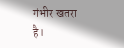गंभीर खतरा है।